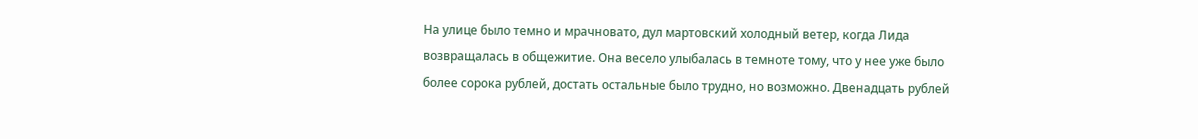На улице было темно и мрачновато, дул мартовский холодный ветер, когда Лида возвращалась в общежитие. Она весело улыбалась в темноте тому, что у нее уже было более сорока рублей, достать остальные было трудно, но возможно. Двенадцать рублей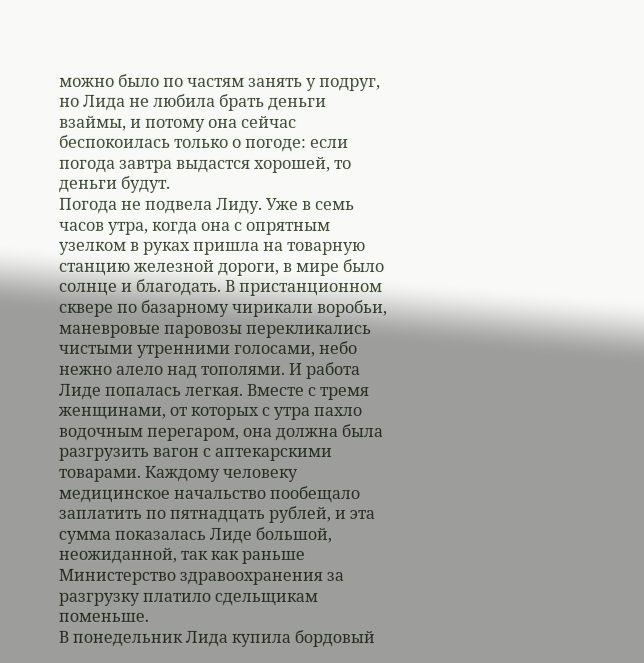можно было по частям занять у подруг, но Лида не любила брать деньги взаймы, и потому она сейчас беспокоилась только о погоде: если погода завтра выдастся хорошей, то деньги будут.
Погода не подвела Лиду. Уже в семь часов утра, когда она с опрятным узелком в руках пришла на товарную станцию железной дороги, в мире было солнце и благодать. В пристанционном сквере по базарному чирикали воробьи, маневровые паровозы перекликались чистыми утренними голосами, небо нежно алело над тополями. И работа Лиде попалась легкая. Вместе с тремя женщинами, от которых с утра пахло водочным перегаром, она должна была разгрузить вагон с аптекарскими товарами. Каждому человеку медицинское начальство пообещало заплатить по пятнадцать рублей, и эта сумма показалась Лиде большой, неожиданной, так как раньше Министерство здравоохранения за разгрузку платило сдельщикам поменьше.
В понедельник Лида купила бордовый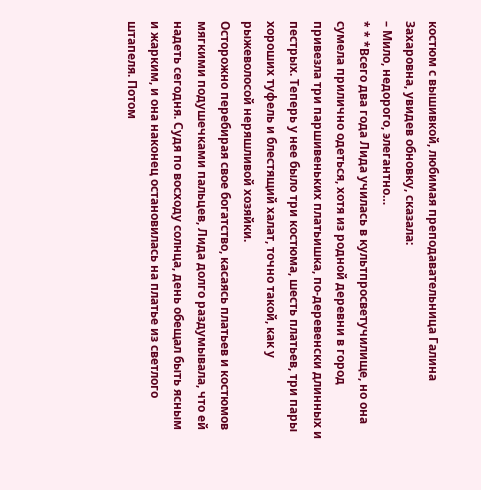костюм с вышивкой, любимая преподавательница Галина Захаровна, увидев обновку, сказала:
– Мило, недорого, элегантно…
* * *Всего два года Лида училась в культпросветучилище, но она сумела прилично одеться, хотя из родной деревни в город привезла три паршивеньких платьишка, по-деревенски длинных и пестрых. Теперь у нее было три костюма, шесть платьев, три пары хороших туфель и блестящий халат, точно такой, как у рыжеволосой неряшливой хозяйки.
Осторожно перебирая свое богатство, касаясь платьев и костюмов мягкими подушечками пальцев, Лида долго раздумывала, что ей надеть сегодня. Судя по восходу солнца, день обещал быть ясным и жарким, и она наконец остановилась на платье из светлого штапеля. Потом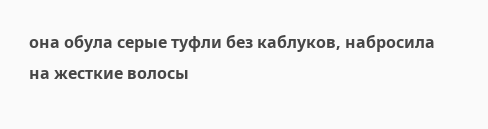она обула серые туфли без каблуков, набросила на жесткие волосы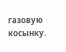газовую косынку.